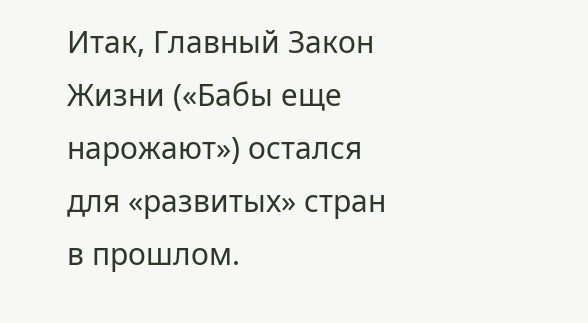Итак, Главный Закон Жизни («Бабы еще нарожают») остался для «развитых» стран в прошлом.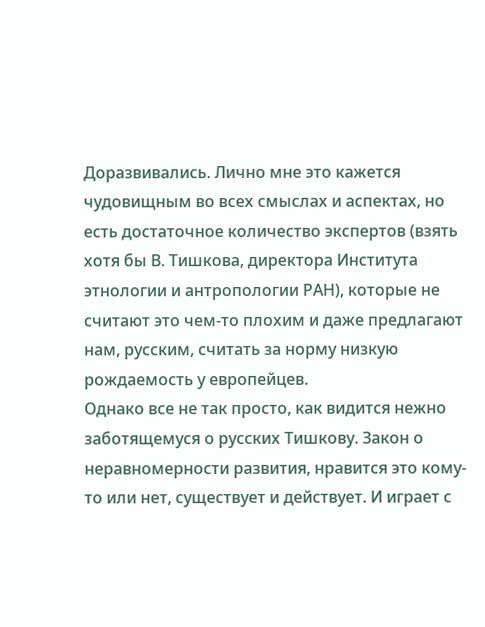Доразвивались. Лично мне это кажется чудовищным во всех смыслах и аспектах, но есть достаточное количество экспертов (взять хотя бы В. Тишкова, директора Института этнологии и антропологии РАН), которые не считают это чем-то плохим и даже предлагают нам, русским, считать за норму низкую рождаемость у европейцев.
Однако все не так просто, как видится нежно заботящемуся о русских Тишкову. Закон о неравномерности развития, нравится это кому-то или нет, существует и действует. И играет с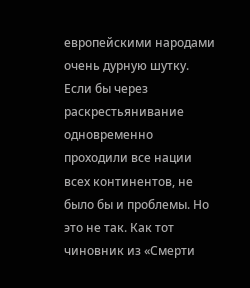европейскими народами очень дурную шутку. Если бы через раскрестьянивание одновременно проходили все нации всех континентов, не было бы и проблемы. Но это не так. Как тот чиновник из «Смерти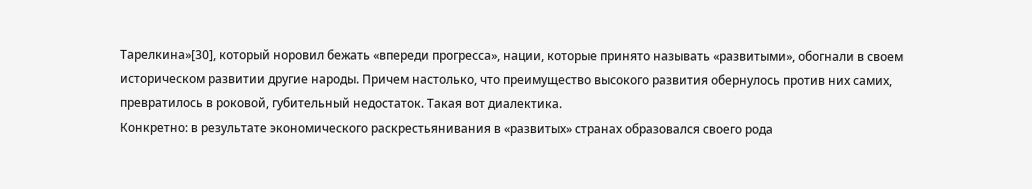Тарелкина»[30], который норовил бежать «впереди прогресса», нации, которые принято называть «развитыми», обогнали в своем историческом развитии другие народы. Причем настолько, что преимущество высокого развития обернулось против них самих, превратилось в роковой, губительный недостаток. Такая вот диалектика.
Конкретно: в результате экономического раскрестьянивания в «развитых» странах образовался своего рода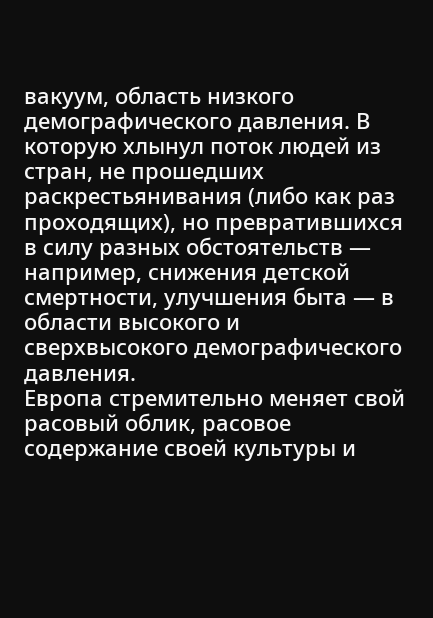вакуум, область низкого демографического давления. В которую хлынул поток людей из стран, не прошедших раскрестьянивания (либо как раз проходящих), но превратившихся в силу разных обстоятельств — например, снижения детской смертности, улучшения быта — в области высокого и сверхвысокого демографического давления.
Европа стремительно меняет свой расовый облик, расовое содержание своей культуры и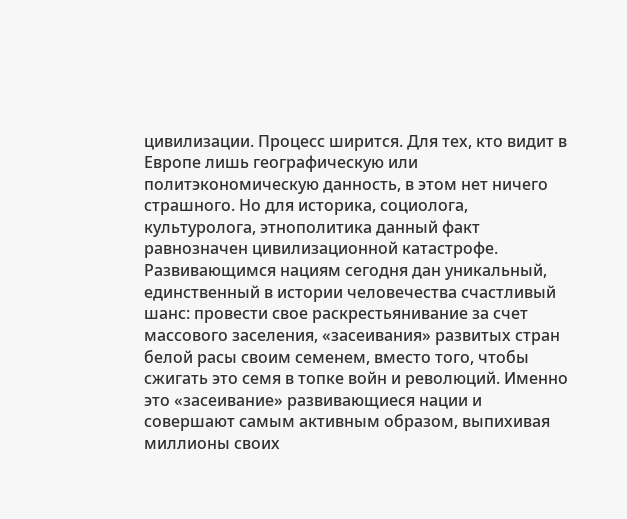цивилизации. Процесс ширится. Для тех, кто видит в Европе лишь географическую или политэкономическую данность, в этом нет ничего страшного. Но для историка, социолога, культуролога, этнополитика данный факт равнозначен цивилизационной катастрофе.
Развивающимся нациям сегодня дан уникальный, единственный в истории человечества счастливый шанс: провести свое раскрестьянивание за счет массового заселения, «засеивания» развитых стран белой расы своим семенем, вместо того, чтобы сжигать это семя в топке войн и революций. Именно это «засеивание» развивающиеся нации и совершают самым активным образом, выпихивая миллионы своих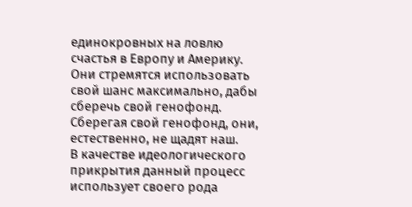единокровных на ловлю счастья в Европу и Америку. Они стремятся использовать свой шанс максимально, дабы сберечь свой генофонд. Сберегая свой генофонд, они, естественно, не щадят наш.
В качестве идеологического прикрытия данный процесс использует своего рода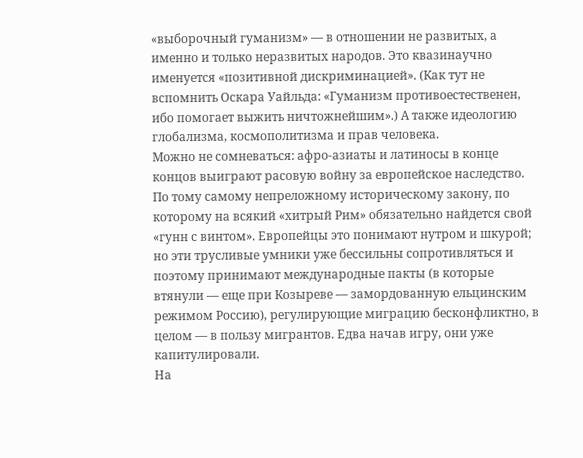«выборочный гуманизм» — в отношении не развитых, а именно и только неразвитых народов. Это квазинаучно именуется «позитивной дискриминацией». (Как тут не вспомнить Оскара Уайльда: «Гуманизм противоестественен, ибо помогает выжить ничтожнейшим».) А также идеологию глобализма, космополитизма и прав человека.
Можно не сомневаться: афро-азиаты и латиносы в конце концов выиграют расовую войну за европейское наследство. По тому самому непреложному историческому закону, по которому на всякий «хитрый Рим» обязательно найдется свой «гунн с винтом». Европейцы это понимают нутром и шкурой; но эти трусливые умники уже бессильны сопротивляться и поэтому принимают международные пакты (в которые втянули — еще при Козыреве — замордованную ельцинским режимом Россию), регулирующие миграцию бесконфликтно, в целом — в пользу мигрантов. Едва начав игру, они уже капитулировали.
На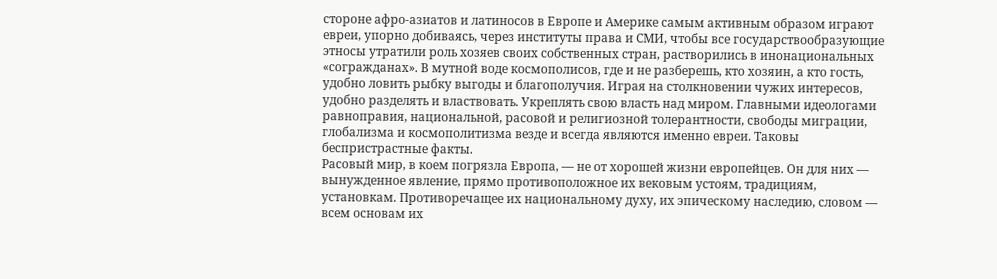стороне афро-азиатов и латиносов в Европе и Америке самым активным образом играют евреи, упорно добиваясь, через институты права и СМИ, чтобы все государствообразующие этносы утратили роль хозяев своих собственных стран, растворились в инонациональных «согражданах». В мутной воде космополисов, где и не разберешь, кто хозяин, а кто гость, удобно ловить рыбку выгоды и благополучия. Играя на столкновении чужих интересов, удобно разделять и властвовать. Укреплять свою власть над миром. Главными идеологами равноправия, национальной, расовой и религиозной толерантности, свободы миграции, глобализма и космополитизма везде и всегда являются именно евреи. Таковы беспристрастные факты.
Расовый мир, в коем погрязла Европа, — не от хорошей жизни европейцев. Он для них — вынужденное явление, прямо противоположное их вековым устоям, традициям, установкам. Противоречащее их национальному духу, их эпическому наследию, словом — всем основам их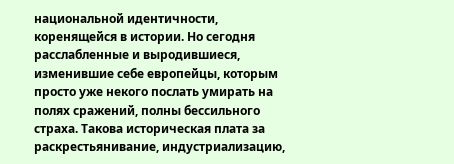национальной идентичности, коренящейся в истории. Но сегодня расслабленные и выродившиеся, изменившие себе европейцы, которым просто уже некого послать умирать на полях сражений, полны бессильного страха. Такова историческая плата за раскрестьянивание, индустриализацию,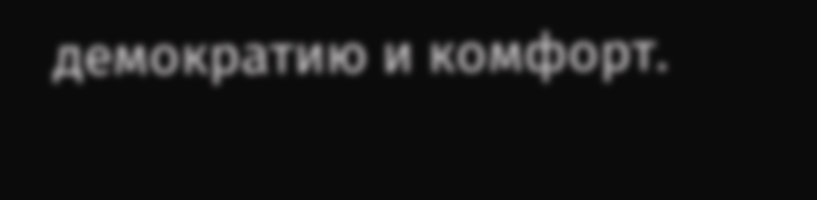демократию и комфорт.